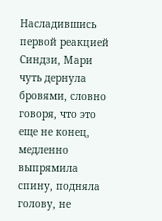Насладившись первой реакцией Синдзи, Мари чуть дернула бровями, словно говоря, что это еще не конец, медленно выпрямила спину, подняла голову, не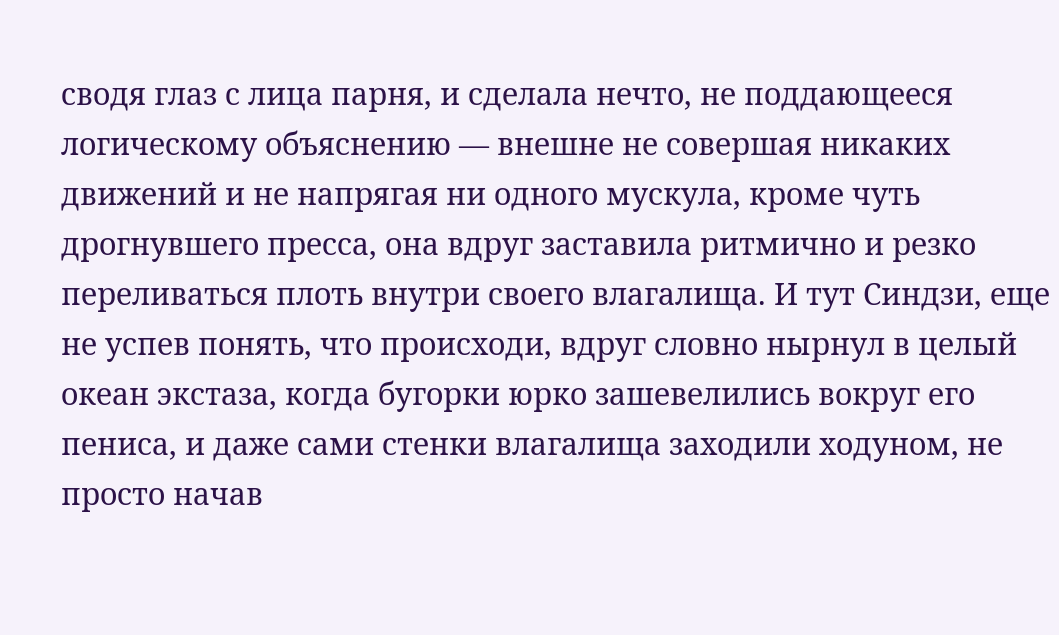сводя глаз с лица парня, и сделала нечто, не поддающееся логическому объяснению — внешне не совершая никаких движений и не напрягая ни одного мускула, кроме чуть дрогнувшего пресса, она вдруг заставила ритмично и резко переливаться плоть внутри своего влагалища. И тут Синдзи, еще не успев понять, что происходи, вдруг словно нырнул в целый океан экстаза, когда бугорки юрко зашевелились вокруг его пениса, и даже сами стенки влагалища заходили ходуном, не просто начав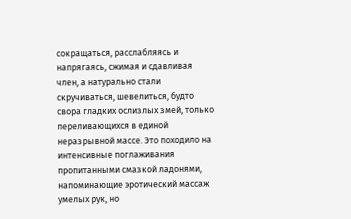сокращаться, расслабляясь и напрягаясь, сжимая и сдавливая член, а натурально стали скручиваться, шевелиться, будто свора гладких ослизлых змей, только переливающихся в единой неразрывной массе. Это походило на интенсивные поглаживания пропитанными смазкой ладонями, напоминающие эротический массаж умелых рук, но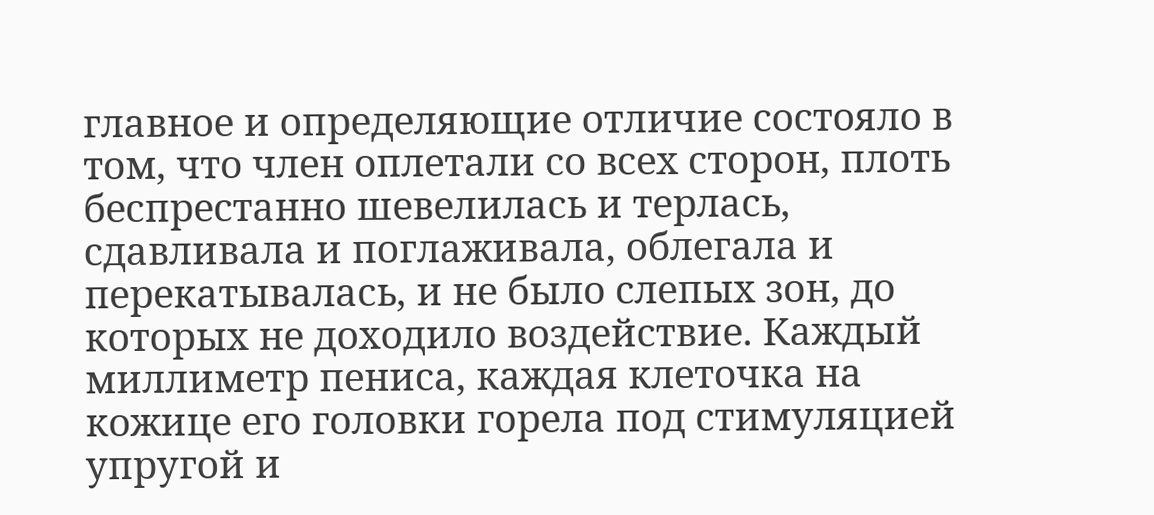главное и определяющие отличие состояло в том, что член оплетали со всех сторон, плоть беспрестанно шевелилась и терлась, сдавливала и поглаживала, облегала и перекатывалась, и не было слепых зон, до которых не доходило воздействие. Каждый миллиметр пениса, каждая клеточка на кожице его головки горела под стимуляцией упругой и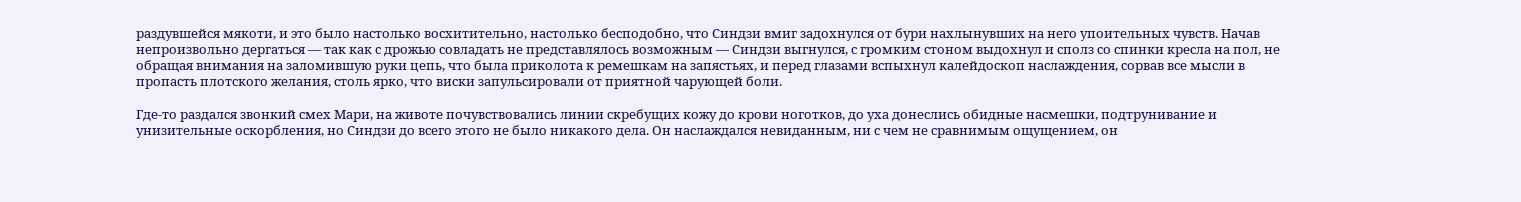раздувшейся мякоти, и это было настолько восхитительно, настолько бесподобно, что Синдзи вмиг задохнулся от бури нахлынувших на него упоительных чувств. Начав непроизвольно дергаться — так как с дрожью совладать не представлялось возможным — Синдзи выгнулся, с громким стоном выдохнул и сполз со спинки кресла на пол, не обращая внимания на заломившую руки цепь, что была приколота к ремешкам на запястьях, и перед глазами вспыхнул калейдоскоп наслаждения, сорвав все мысли в пропасть плотского желания, столь ярко, что виски запульсировали от приятной чарующей боли.

Где-то раздался звонкий смех Мари, на животе почувствовались линии скребущих кожу до крови ноготков, до уха донеслись обидные насмешки, подтрунивание и унизительные оскорбления, но Синдзи до всего этого не было никакого дела. Он наслаждался невиданным, ни с чем не сравнимым ощущением, он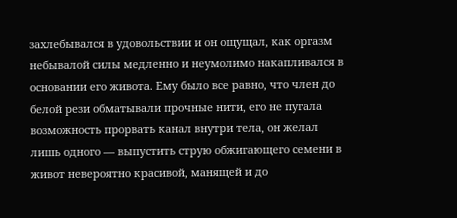захлебывался в удовольствии и он ощущал, как оргазм небывалой силы медленно и неумолимо накапливался в основании его живота. Ему было все равно, что член до белой рези обматывали прочные нити, его не пугала возможность прорвать канал внутри тела, он желал лишь одного — выпустить струю обжигающего семени в живот невероятно красивой, манящей и до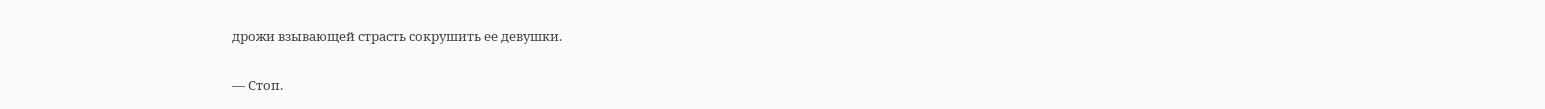дрожи взывающей страсть сокрушить ее девушки.

— Стоп.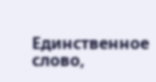Единственное слово,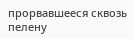прорвавшееся сквозь пелену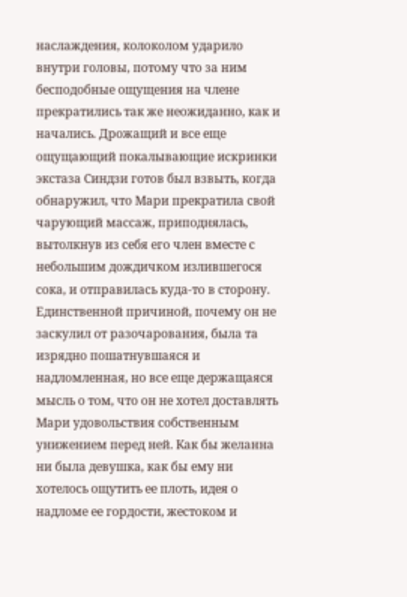наслаждения, колоколом ударило внутри головы, потому что за ним бесподобные ощущения на члене прекратились так же неожиданно, как и начались. Дрожащий и все еще ощущающий покалывающие искринки экстаза Синдзи готов был взвыть, когда обнаружил, что Мари прекратила свой чарующий массаж, приподнялась, вытолкнув из себя его член вместе с небольшим дождичком излившегося сока, и отправилась куда-то в сторону. Единственной причиной, почему он не заскулил от разочарования, была та изрядно пошатнувшаяся и надломленная, но все еще держащаяся мысль о том, что он не хотел доставлять Мари удовольствия собственным унижением перед ней. Как бы желанна ни была девушка, как бы ему ни хотелось ощутить ее плоть, идея о надломе ее гордости, жестоком и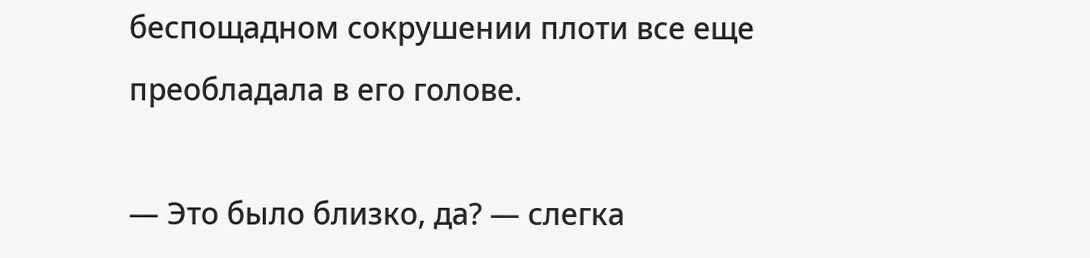беспощадном сокрушении плоти все еще преобладала в его голове.

— Это было близко, да? — слегка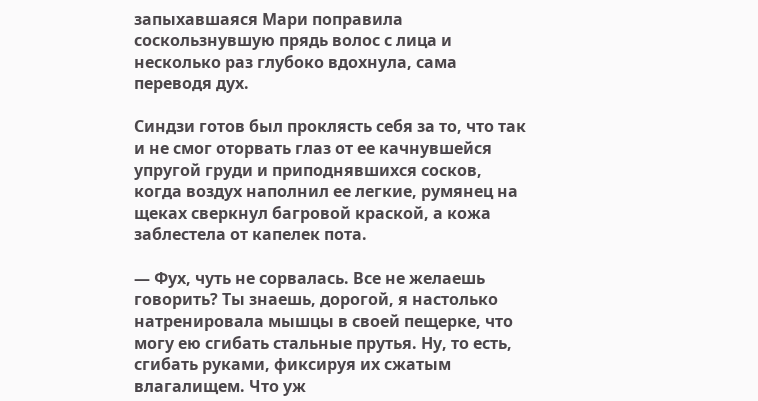запыхавшаяся Мари поправила соскользнувшую прядь волос с лица и несколько раз глубоко вдохнула, сама переводя дух.

Синдзи готов был проклясть себя за то, что так и не смог оторвать глаз от ее качнувшейся упругой груди и приподнявшихся сосков, когда воздух наполнил ее легкие, румянец на щеках сверкнул багровой краской, а кожа заблестела от капелек пота.

— Фух, чуть не сорвалась. Все не желаешь говорить? Ты знаешь, дорогой, я настолько натренировала мышцы в своей пещерке, что могу ею сгибать стальные прутья. Ну, то есть, сгибать руками, фиксируя их сжатым влагалищем. Что уж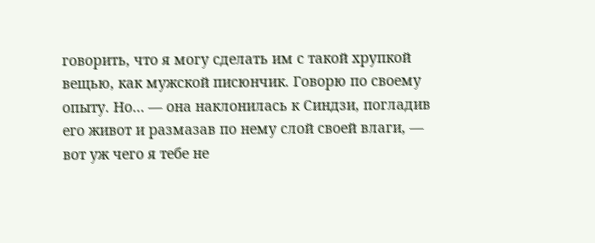говорить, что я могу сделать им с такой хрупкой вещью, как мужской писюнчик. Говорю по своему опыту. Но… — она наклонилась к Синдзи, погладив его живот и размазав по нему слой своей влаги, — вот уж чего я тебе не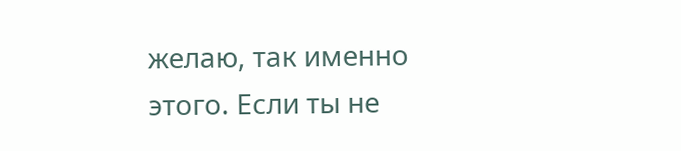желаю, так именно этого. Если ты не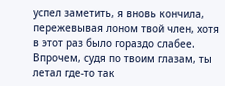успел заметить, я вновь кончила, пережевывая лоном твой член, хотя в этот раз было гораздо слабее. Впрочем, судя по твоим глазам, ты летал где-то так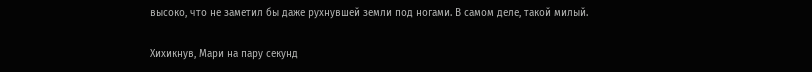высоко, что не заметил бы даже рухнувшей земли под ногами. В самом деле, такой милый.

Хихикнув, Мари на пару секунд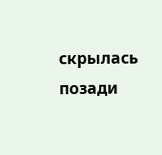скрылась позади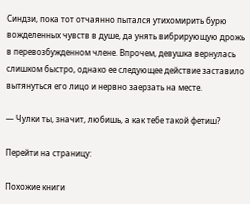Синдзи, пока тот отчаянно пытался утихомирить бурю вожделенных чувств в душе, да унять вибрирующую дрожь в перевозбужденном члене. Впрочем, девушка вернулась слишком быстро, однако ее следующее действие заставило вытянуться его лицо и нервно заерзать на месте.

— Чулки ты, значит, любишь, а как тебе такой фетиш?

Перейти на страницу:

Похожие книги